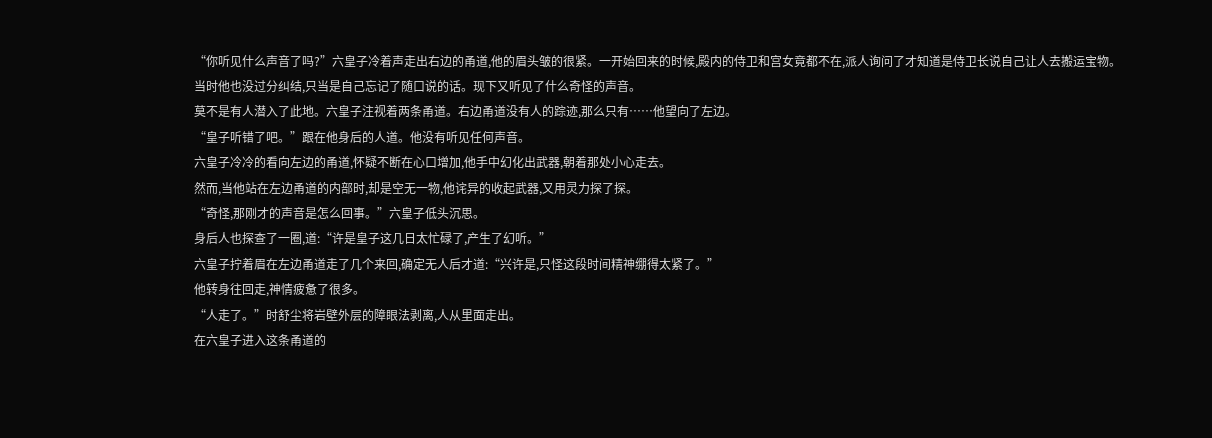“你听见什么声音了吗?”六皇子冷着声走出右边的甬道,他的眉头皱的很紧。一开始回来的时候,殿内的侍卫和宫女竟都不在,派人询问了才知道是侍卫长说自己让人去搬运宝物。
当时他也没过分纠结,只当是自己忘记了随口说的话。现下又听见了什么奇怪的声音。
莫不是有人潜入了此地。六皇子注视着两条甬道。右边甬道没有人的踪迹,那么只有……他望向了左边。
“皇子听错了吧。”跟在他身后的人道。他没有听见任何声音。
六皇子冷冷的看向左边的甬道,怀疑不断在心口增加,他手中幻化出武器,朝着那处小心走去。
然而,当他站在左边甬道的内部时,却是空无一物,他诧异的收起武器,又用灵力探了探。
“奇怪,那刚才的声音是怎么回事。”六皇子低头沉思。
身后人也探查了一圈,道:“许是皇子这几日太忙碌了,产生了幻听。”
六皇子拧着眉在左边甬道走了几个来回,确定无人后才道:“兴许是,只怪这段时间精神绷得太紧了。”
他转身往回走,神情疲惫了很多。
“人走了。”时舒尘将岩壁外层的障眼法剥离,人从里面走出。
在六皇子进入这条甬道的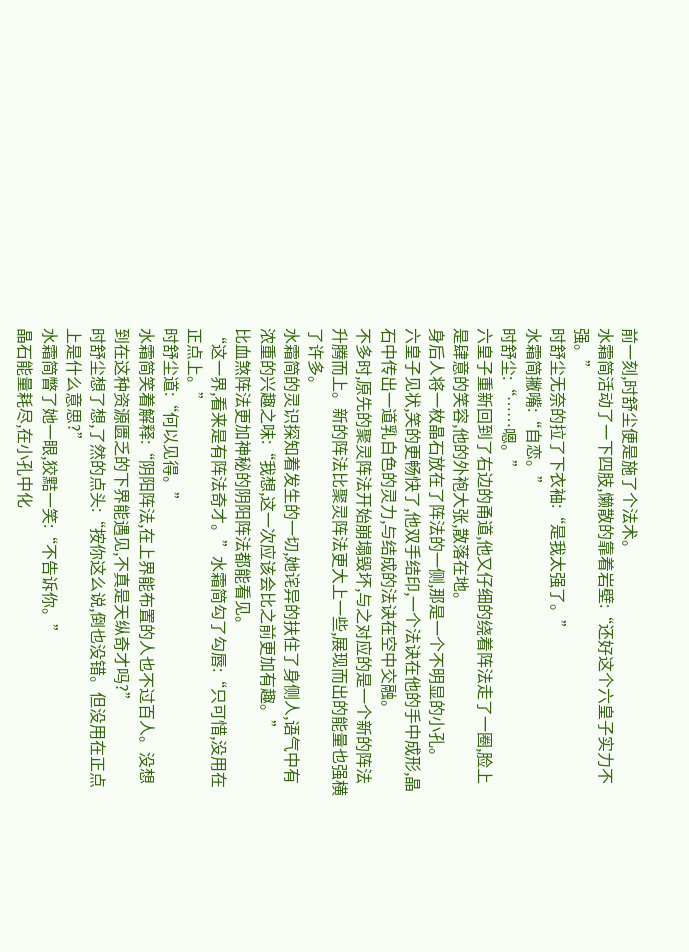前一刻,时舒尘便是施了个法术。
水霜简活动了一下四肢,懒散的靠着岩壁:“还好这个六皇子实力不强。”
时舒尘无奈的拉了下衣袖:“是我太强了。”
水霜简撇嘴:“自恋。”
时舒尘:“……嗯。”
六皇子重新回到了右边的甬道,他又仔细的绕着阵法走了一圈,脸上是肆意的笑容,他的外袍大张,散落在地。
身后人将一枚晶石放在了阵法的一侧,那是一个不明显的小孔。
六皇子见状,笑的更畅快了,他双手结印,一个法诀在他的手中成形,晶石中传出一道乳白色的灵力,与结成的法诀在空中交融。
不多时,原先的聚灵阵法开始崩塌毁坏,与之对应的是一个新的阵法升腾而上。新的阵法比聚灵阵法更大上一些,展现而出的能量也强横了许多。
水霜简的灵识探知着发生的一切,她诧异的扶住了身侧人,语气中有浓重的兴趣之味:“我想,这一次应该会比之前更加有趣。”
比血煞阵法更加神秘的阴阳阵法都能看见。
“这一界,看来是有阵法奇才。”水霜简勾了勾唇:“只可惜,没用在正点上。”
时舒尘道:“何以见得。”
水霜简笑着解释:“阴阳阵法,在上界能布置的人也不过百人。没想到在这种资源匮乏的下界能遇见,不真是天纵奇才吗?”
时舒尘想了想,了然的点头:“按你这么说,倒也没错。但没用在正点上是什么意思?”
水霜简瞥了她一眼,狡黠一笑:“不告诉你。”
晶石能量耗尽,在小孔中化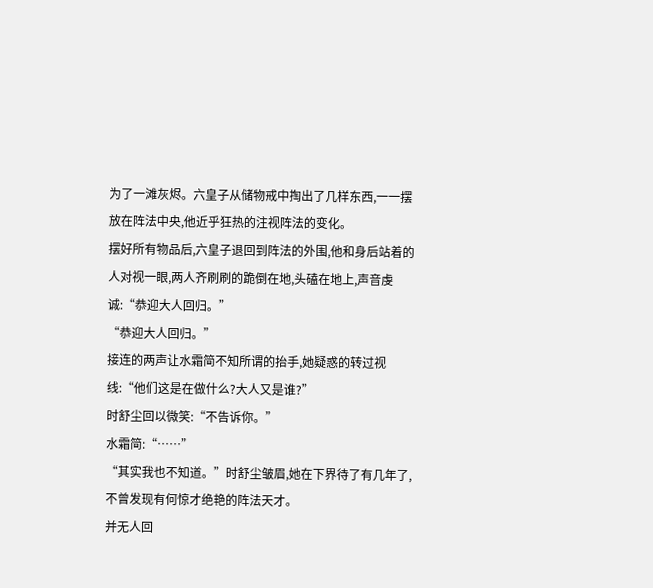为了一滩灰烬。六皇子从储物戒中掏出了几样东西,一一摆放在阵法中央,他近乎狂热的注视阵法的变化。
摆好所有物品后,六皇子退回到阵法的外围,他和身后站着的人对视一眼,两人齐刷刷的跪倒在地,头磕在地上,声音虔诚:“恭迎大人回归。”
“恭迎大人回归。”
接连的两声让水霜简不知所谓的抬手,她疑惑的转过视线:“他们这是在做什么?大人又是谁?”
时舒尘回以微笑:“不告诉你。”
水霜简:“……”
“其实我也不知道。”时舒尘皱眉,她在下界待了有几年了,不曾发现有何惊才绝艳的阵法天才。
并无人回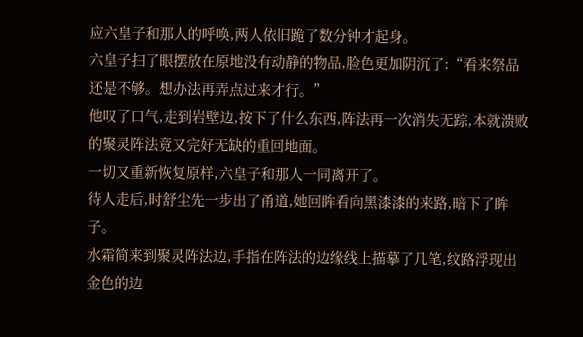应六皇子和那人的呼唤,两人依旧跪了数分钟才起身。
六皇子扫了眼摆放在原地没有动静的物品,脸色更加阴沉了:“看来祭品还是不够。想办法再弄点过来才行。”
他叹了口气,走到岩壁边,按下了什么东西,阵法再一次消失无踪,本就溃败的聚灵阵法竟又完好无缺的重回地面。
一切又重新恢复原样,六皇子和那人一同离开了。
待人走后,时舒尘先一步出了甬道,她回眸看向黑漆漆的来路,暗下了眸子。
水霜简来到聚灵阵法边,手指在阵法的边缘线上描摹了几笔,纹路浮现出金色的边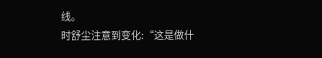线。
时舒尘注意到变化:“这是做什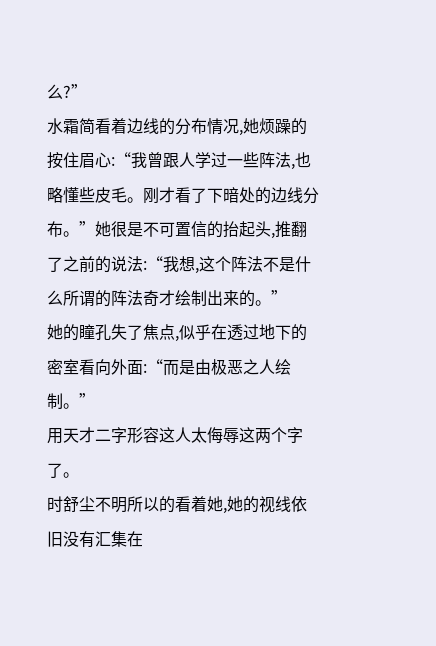么?”
水霜简看着边线的分布情况,她烦躁的按住眉心:“我曾跟人学过一些阵法,也略懂些皮毛。刚才看了下暗处的边线分布。”她很是不可置信的抬起头,推翻了之前的说法:“我想,这个阵法不是什么所谓的阵法奇才绘制出来的。”
她的瞳孔失了焦点,似乎在透过地下的密室看向外面:“而是由极恶之人绘制。”
用天才二字形容这人太侮辱这两个字了。
时舒尘不明所以的看着她,她的视线依旧没有汇集在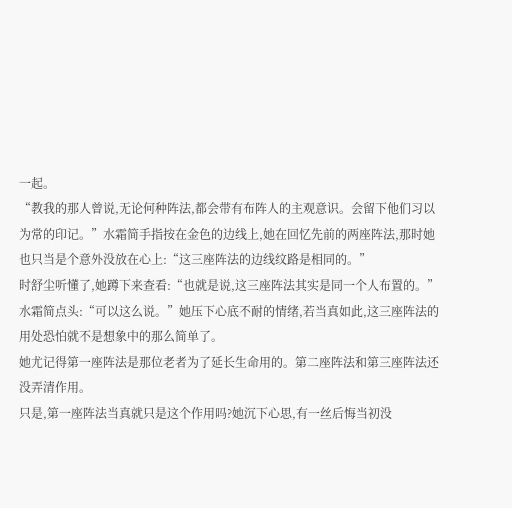一起。
“教我的那人曾说,无论何种阵法,都会带有布阵人的主观意识。会留下他们习以为常的印记。”水霜简手指按在金色的边线上,她在回忆先前的两座阵法,那时她也只当是个意外没放在心上:“这三座阵法的边线纹路是相同的。”
时舒尘听懂了,她蹲下来查看:“也就是说,这三座阵法其实是同一个人布置的。”
水霜简点头:“可以这么说。”她压下心底不耐的情绪,若当真如此,这三座阵法的用处恐怕就不是想象中的那么简单了。
她尤记得第一座阵法是那位老者为了延长生命用的。第二座阵法和第三座阵法还没弄清作用。
只是,第一座阵法当真就只是这个作用吗?她沉下心思,有一丝后悔当初没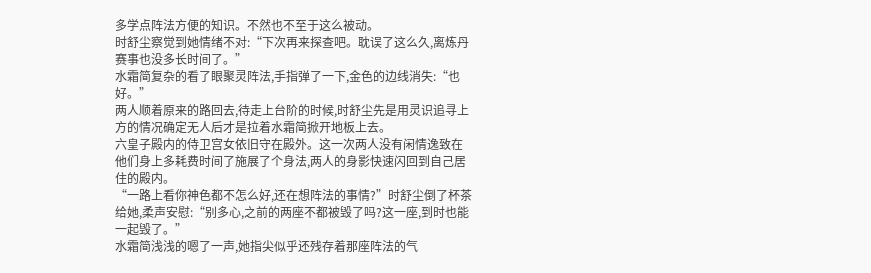多学点阵法方便的知识。不然也不至于这么被动。
时舒尘察觉到她情绪不对:“下次再来探查吧。耽误了这么久,离炼丹赛事也没多长时间了。”
水霜简复杂的看了眼聚灵阵法,手指弹了一下,金色的边线消失:“也好。”
两人顺着原来的路回去,待走上台阶的时候,时舒尘先是用灵识追寻上方的情况确定无人后才是拉着水霜简掀开地板上去。
六皇子殿内的侍卫宫女依旧守在殿外。这一次两人没有闲情逸致在他们身上多耗费时间了施展了个身法,两人的身影快速闪回到自己居住的殿内。
“一路上看你神色都不怎么好,还在想阵法的事情?”时舒尘倒了杯茶给她,柔声安慰:“别多心,之前的两座不都被毁了吗?这一座,到时也能一起毁了。”
水霜简浅浅的嗯了一声,她指尖似乎还残存着那座阵法的气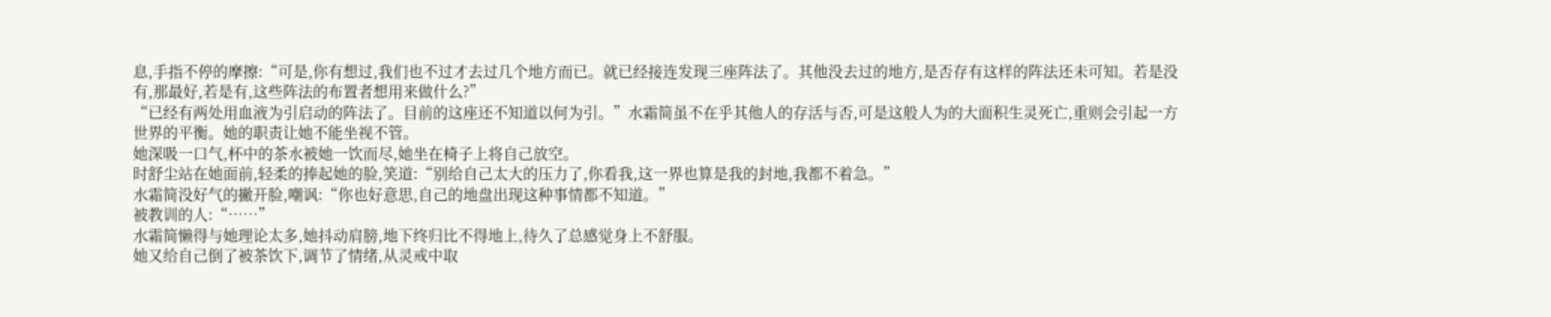息,手指不停的摩擦:“可是,你有想过,我们也不过才去过几个地方而已。就已经接连发现三座阵法了。其他没去过的地方,是否存有这样的阵法还未可知。若是没有,那最好,若是有,这些阵法的布置者想用来做什么?”
“已经有两处用血液为引启动的阵法了。目前的这座还不知道以何为引。”水霜简虽不在乎其他人的存活与否,可是这般人为的大面积生灵死亡,重则会引起一方世界的平衡。她的职责让她不能坐视不管。
她深吸一口气,杯中的茶水被她一饮而尽,她坐在椅子上将自己放空。
时舒尘站在她面前,轻柔的捧起她的脸,笑道:“别给自己太大的压力了,你看我,这一界也算是我的封地,我都不着急。”
水霜简没好气的撇开脸,嘲讽:“你也好意思,自己的地盘出现这种事情都不知道。”
被教训的人:“……”
水霜简懒得与她理论太多,她抖动肩膀,地下终归比不得地上,待久了总感觉身上不舒服。
她又给自己倒了被茶饮下,调节了情绪,从灵戒中取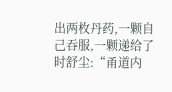出两枚丹药,一颗自己吞服,一颗递给了时舒尘:“甬道内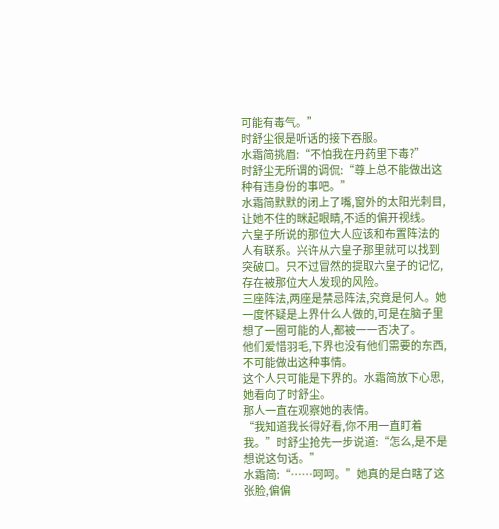可能有毒气。”
时舒尘很是听话的接下吞服。
水霜简挑眉:“不怕我在丹药里下毒?”
时舒尘无所谓的调侃:“尊上总不能做出这种有违身份的事吧。”
水霜简默默的闭上了嘴,窗外的太阳光刺目,让她不住的眯起眼睛,不适的偏开视线。
六皇子所说的那位大人应该和布置阵法的人有联系。兴许从六皇子那里就可以找到突破口。只不过冒然的提取六皇子的记忆,存在被那位大人发现的风险。
三座阵法,两座是禁忌阵法,究竟是何人。她一度怀疑是上界什么人做的,可是在脑子里想了一圈可能的人,都被一一否决了。
他们爱惜羽毛,下界也没有他们需要的东西,不可能做出这种事情。
这个人只可能是下界的。水霜简放下心思,她看向了时舒尘。
那人一直在观察她的表情。
“我知道我长得好看,你不用一直盯着我。”时舒尘抢先一步说道:“怎么,是不是想说这句话。”
水霜简:“……呵呵。”她真的是白瞎了这张脸,偏偏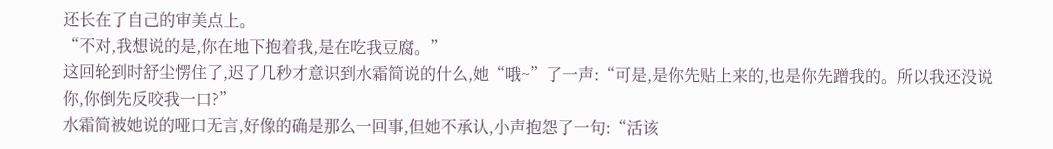还长在了自己的审美点上。
“不对,我想说的是,你在地下抱着我,是在吃我豆腐。”
这回轮到时舒尘愣住了,迟了几秒才意识到水霜简说的什么,她“哦~”了一声:“可是,是你先贴上来的,也是你先蹭我的。所以我还没说你,你倒先反咬我一口?”
水霜简被她说的哑口无言,好像的确是那么一回事,但她不承认,小声抱怨了一句:“活该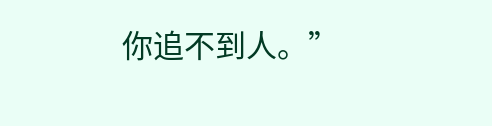你追不到人。”